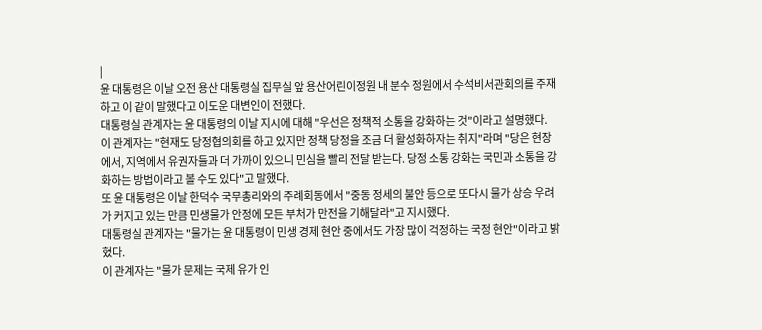|
윤 대통령은 이날 오전 용산 대통령실 집무실 앞 용산어린이정원 내 분수 정원에서 수석비서관회의를 주재하고 이 같이 말했다고 이도운 대변인이 전했다.
대통령실 관계자는 윤 대통령의 이날 지시에 대해 "우선은 정책적 소통을 강화하는 것"이라고 설명했다.
이 관계자는 "현재도 당정협의회를 하고 있지만 정책 당정을 조금 더 활성화하자는 취지"라며 "당은 현장에서, 지역에서 유권자들과 더 가까이 있으니 민심을 빨리 전달 받는다. 당정 소통 강화는 국민과 소통을 강화하는 방법이라고 볼 수도 있다"고 말했다.
또 윤 대통령은 이날 한덕수 국무총리와의 주례회동에서 "중동 정세의 불안 등으로 또다시 물가 상승 우려가 커지고 있는 만큼 민생물가 안정에 모든 부처가 만전을 기해달라"고 지시했다.
대통령실 관계자는 "물가는 윤 대통령이 민생 경제 현안 중에서도 가장 많이 걱정하는 국정 현안"이라고 밝혔다.
이 관계자는 "물가 문제는 국제 유가 인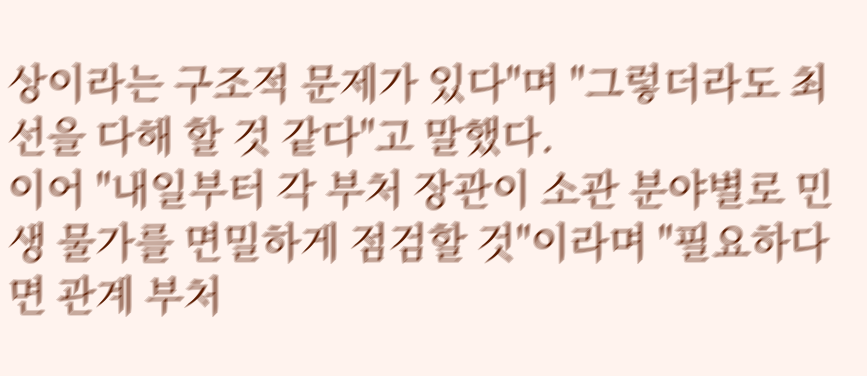상이라는 구조적 문제가 있다"며 "그렇더라도 최선을 다해 할 것 같다"고 말했다.
이어 "내일부터 각 부처 장관이 소관 분야별로 민생 물가를 면밀하게 점검할 것"이라며 "필요하다면 관계 부처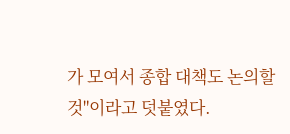가 모여서 종합 대책도 논의할 것"이라고 덧붙였다.